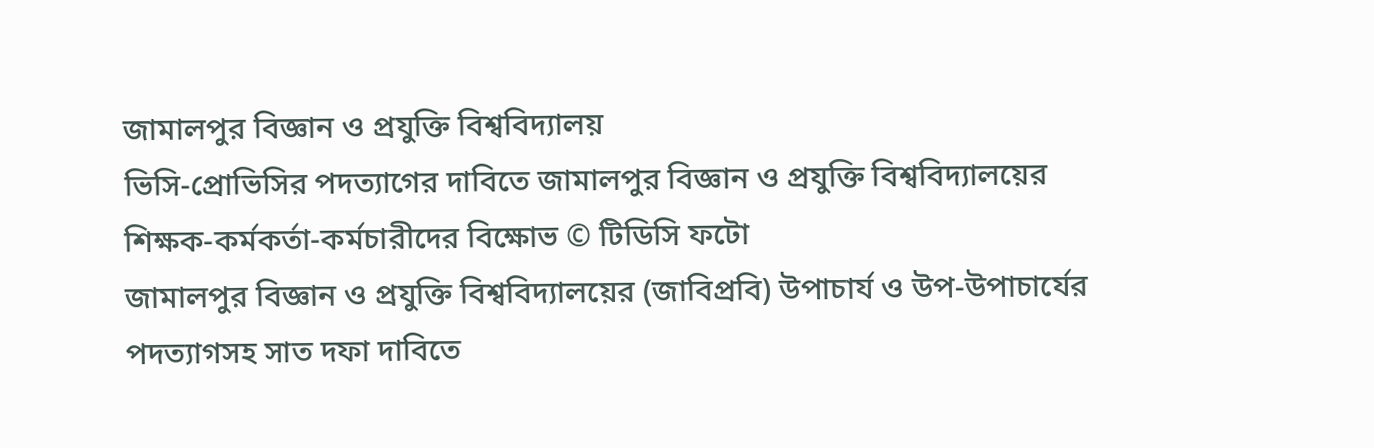জামালপুর বিজ্ঞান ও প্রযুক্তি বিশ্ববিদ্যালয়
ভিসি-প্রোভিসির পদত্যাগের দাবিতে জামালপুর বিজ্ঞান ও প্রযুক্তি বিশ্ববিদ্যালয়ের শিক্ষক-কর্মকর্তা-কর্মচারীদের বিক্ষোভ © টিডিসি ফটো
জামালপুর বিজ্ঞান ও প্রযুক্তি বিশ্ববিদ্যালয়ের (জাবিপ্রবি) উপাচার্য ও উপ-উপাচার্যের পদত্যাগসহ সাত দফা দাবিতে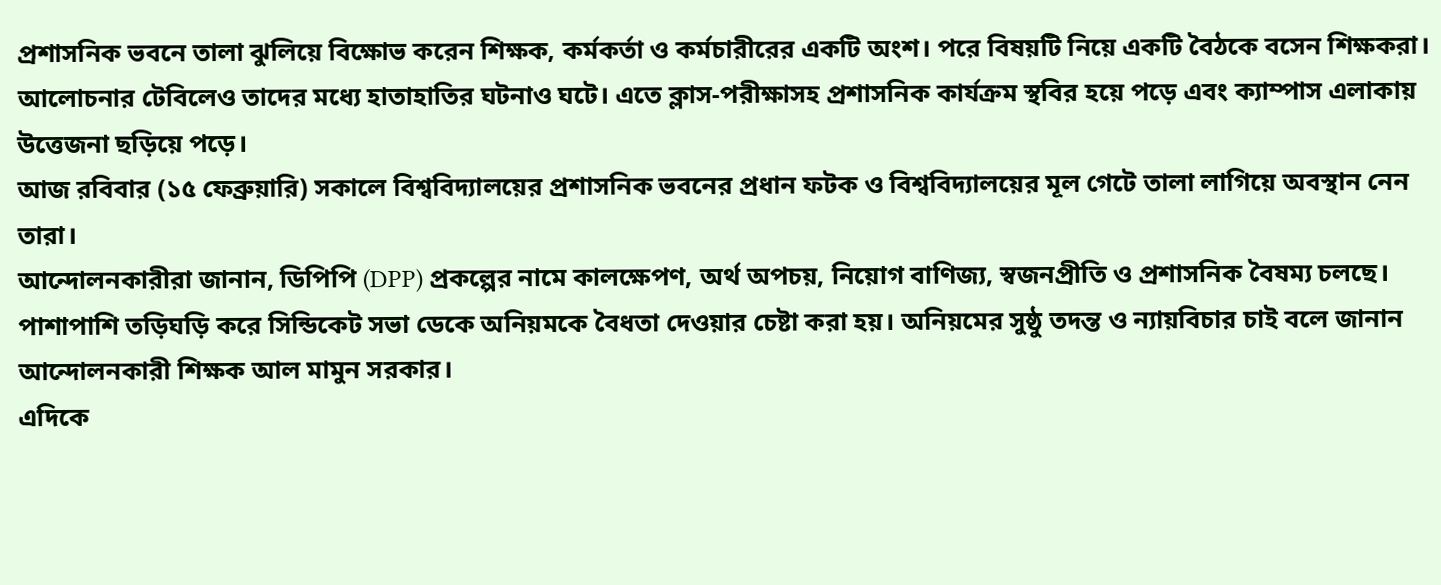প্রশাসনিক ভবনে তালা ঝুলিয়ে বিক্ষোভ করেন শিক্ষক, কর্মকর্তা ও কর্মচারীরের একটি অংশ। পরে বিষয়টি নিয়ে একটি বৈঠকে বসেন শিক্ষকরা। আলোচনার টেবিলেও তাদের মধ্যে হাতাহাতির ঘটনাও ঘটে। এতে ক্লাস-পরীক্ষাসহ প্রশাসনিক কার্যক্রম স্থবির হয়ে পড়ে এবং ক্যাম্পাস এলাকায় উত্তেজনা ছড়িয়ে পড়ে।
আজ রবিবার (১৫ ফেব্রুয়ারি) সকালে বিশ্ববিদ্যালয়ের প্রশাসনিক ভবনের প্রধান ফটক ও বিশ্ববিদ্যালয়ের মূল গেটে তালা লাগিয়ে অবস্থান নেন তারা।
আন্দোলনকারীরা জানান, ডিপিপি (DPP) প্রকল্পের নামে কালক্ষেপণ, অর্থ অপচয়, নিয়োগ বাণিজ্য, স্বজনপ্রীতি ও প্রশাসনিক বৈষম্য চলছে। পাশাপাশি তড়িঘড়ি করে সিন্ডিকেট সভা ডেকে অনিয়মকে বৈধতা দেওয়ার চেষ্টা করা হয়। অনিয়মের সুষ্ঠু তদন্ত ও ন্যায়বিচার চাই বলে জানান আন্দোলনকারী শিক্ষক আল মামুন সরকার।
এদিকে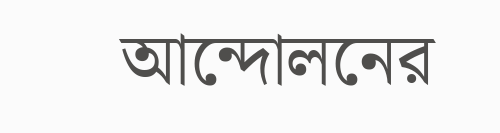আন্দোলনের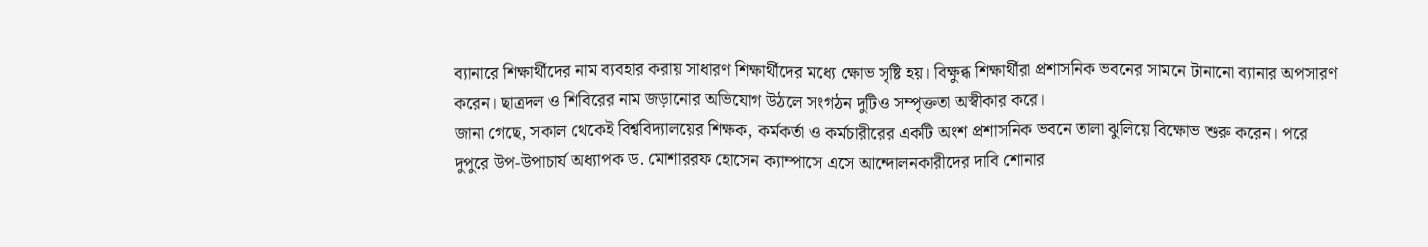ব্যানারে শিক্ষার্থীদের নাম ব্যবহার করায় সাধারণ শিক্ষার্থীদের মধ্যে ক্ষোভ সৃষ্টি হয়। বিক্ষুব্ধ শিক্ষার্থীরা প্রশাসনিক ভবনের সামনে টানানো ব্যানার অপসারণ করেন। ছাত্রদল ও শিবিরের নাম জড়ানোর অভিযোগ উঠলে সংগঠন দুটিও সম্পৃক্ততা অস্বীকার করে।
জানা গেছে, সকাল থেকেই বিশ্ববিদ্যালয়ের শিক্ষক, কর্মকর্তা ও কর্মচারীরের একটি অংশ প্রশাসনিক ভবনে তালা ঝুলিয়ে বিক্ষোভ শুরু করেন। পরে দুপুরে উপ-উপাচার্য অধ্যাপক ড. মোশাররফ হোসেন ক্যাম্পাসে এসে আন্দোলনকারীদের দাবি শোনার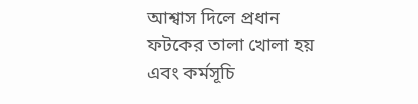আশ্বাস দিলে প্রধান ফটকের তালা খোলা হয় এবং কর্মসূচি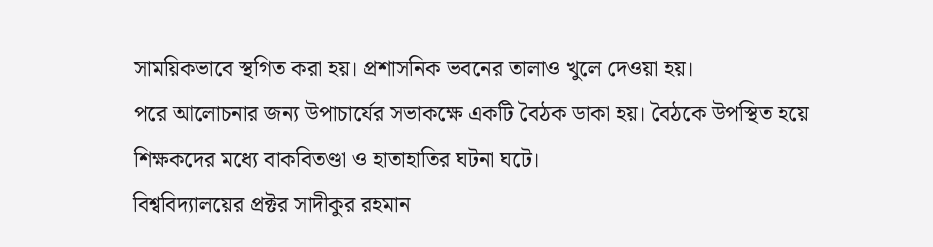সাময়িকভাবে স্থগিত করা হয়। প্রশাসনিক ভবনের তালাও খুলে দেওয়া হয়।
পরে আলোচনার জন্য উপাচার্যের সভাকক্ষে একটি বৈঠক ডাকা হয়। বৈঠকে উপস্থিত হয়ে শিক্ষকদের মধ্যে বাকবিতণ্ডা ও হাতাহাতির ঘটনা ঘটে।
বিশ্ববিদ্যালয়ের প্রক্টর সাদীকুর রহমান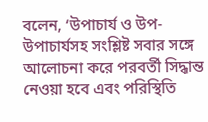বলেন, ‘উপাচার্য ও উপ-উপাচার্যসহ সংশ্লিষ্ট সবার সঙ্গে আলোচনা করে পরবর্তী সিদ্ধান্ত নেওয়া হবে এবং পরিস্থিতি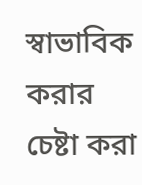স্বাভাবিক করার চেষ্টা করা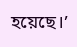হয়েছে।’